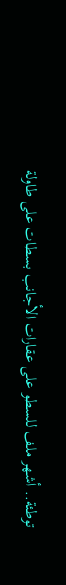توطئة.. أشهر ملف للسطو على عقارات الأجانب بسطات على طاولة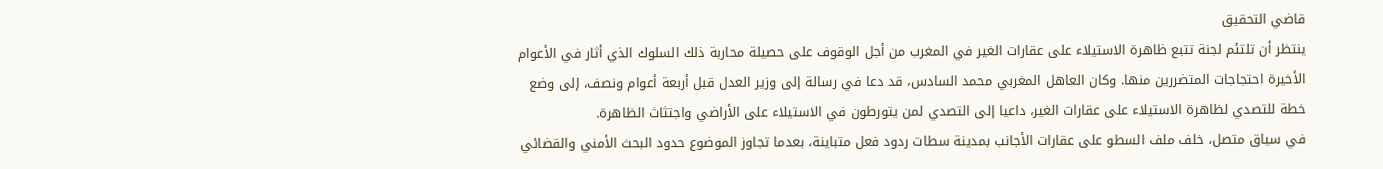قاضي التحقيق
ينتظر أن تلتئم لجنة تتبع ظاهرة الاستيلاء على عقارات الغير في المغرب من أجل الوقوف على حصيلة محاربة ذلك السلوك الذي أثار في الأعوام الأخيرة احتجاجات المتضررين منها. وكان العاهل المغربي محمد السادس، قد دعا في رسالة إلى وزير العدل قبل أربعة أعوام ونصف، إلى وضع خطة للتصدي لظاهرة الاستيلاء على عقارات الغير، داعيا إلى التصدي لمن يتورطون في الاستيلاء على الأراضي واجتثاث الظاهرة.
في سياق متصل، خلف ملف السطو على عقارات الأجانب بمدينة سطات ردود فعل متباينة، بعدما تجاوز الموضوع حدود البحث الأمني والقضائي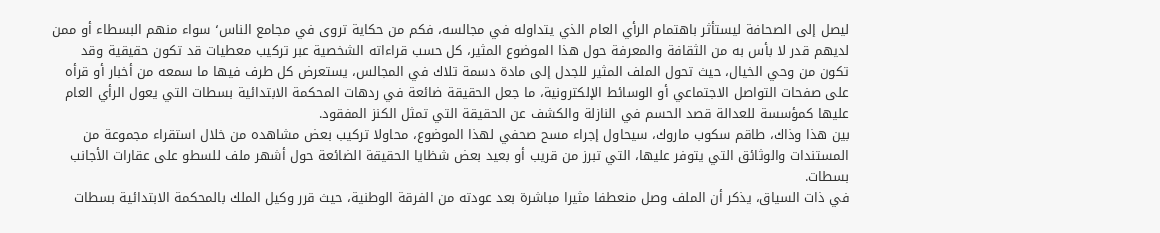ليصل إلى الصحافة ليستأثر باهتمام الرأي العام الذي يتداوله في مجالسه، فكم من حكاية تروى في مجامع الناس٬ سواء منهم البسطاء أو ممن لديهم قدر لا بأس به من الثقافة والمعرفة حول هذا الموضوع المثير، كل حسب قراءاته الشخصية عبر تركيب معطيات قد تكون حقيقية وقد تكون من وحي الخيال، حيث تحول الملف المثير للجدل إلى مادة دسمة تلاك في المجالس، يستعرض كل طرف فيها ما سمعه من أخبار أو قرأه على صفحات التواصل الاجتماعي أو الوسائط الإلكترونية، ما جعل الحقيقة ضائعة في ردهات المحكمة الابتدائية بسطات التي يعول الرأي العام عليها كمؤسسة للعدالة قصد الحسم في النازلة والكشف عن الحقيقة التي تمثل الكنز المفقود.
بين هذا وذاك، طاقم سكوب ماروك، سيحاول إجراء مسح صحفي لهذا الموضوع، محاولا تركيب بعض مشاهده من خلال استقراء مجموعة من المستندات والوثائق التي يتوفر عليها، التي تبرز من قريب أو بعيد بعض شظايا الحقيقة الضائعة حول أشهر ملف للسطو على عقارات الأجانب بسطات.
في ذات السياق، يذكر أن الملف وصل منعطفا مثيرا مباشرة بعد عودته من الفرقة الوطنية، حيث قرر وكيل الملك بالمحكمة الابتدائية بسطات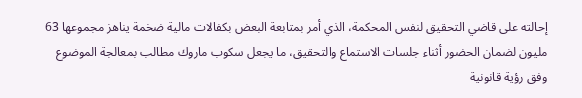إحالته على قاضي التحقيق لنفس المحكمة، الذي أمر بمتابعة البعض بكفالات مالية ضخمة يناهز مجموعها 63 مليون لضمان الحضور أثناء جلسات الاستماع والتحقيق، ما يجعل سكوب ماروك مطالب بمعالجة الموضوع وفق رؤية قانونية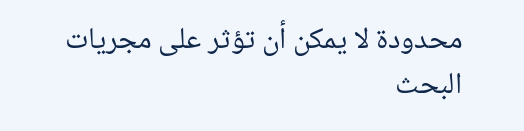محدودة لا يمكن أن تؤثر على مجريات البحث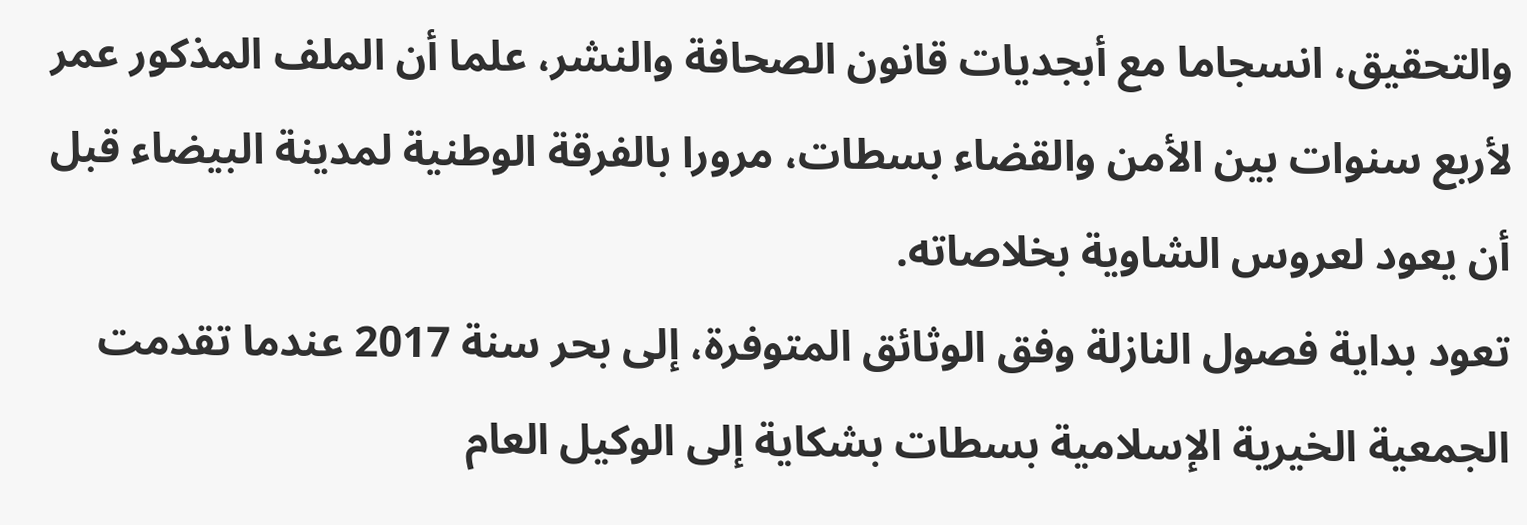والتحقيق، انسجاما مع أبجديات قانون الصحافة والنشر، علما أن الملف المذكور عمر لأربع سنوات بين الأمن والقضاء بسطات، مرورا بالفرقة الوطنية لمدينة البيضاء قبل أن يعود لعروس الشاوية بخلاصاته.
تعود بداية فصول النازلة وفق الوثائق المتوفرة، إلى بحر سنة 2017 عندما تقدمت الجمعية الخيرية الإسلامية بسطات بشكاية إلى الوكيل العام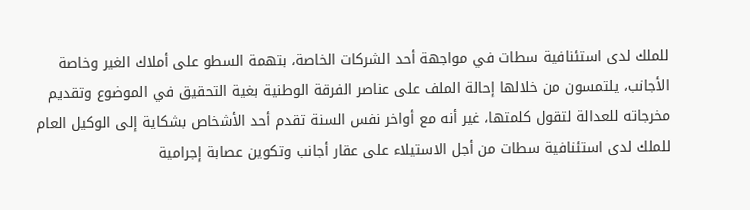للملك لدى استئنافية سطات في مواجهة أحد الشركات الخاصة، بتهمة السطو على أملاك الغير وخاصة الأجانب، يلتمسون من خلالها إحالة الملف على عناصر الفرقة الوطنية بغية التحقيق في الموضوع وتقديم مخرجاته للعدالة لتقول كلمتها، غير أنه مع أواخر نفس السنة تقدم أحد الأشخاص بشكاية إلى الوكيل العام للملك لدى استئنافية سطات من أجل الاستيلاء على عقار أجانب وتكوين عصابة إجرامية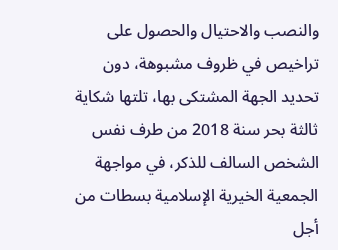والنصب والاحتيال والحصول على تراخيص في ظروف مشبوهة، دون تحديد الجهة المشتكى بها، تلتها شكاية ثالثة بحر سنة 2018 من طرف نفس الشخص السالف للذكر، في مواجهة الجمعية الخيرية الإسلامية بسطات من أجل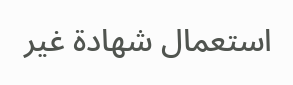استعمال شهادة غير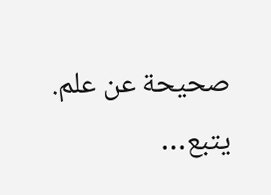صحيحة عن علم.
يتبع…